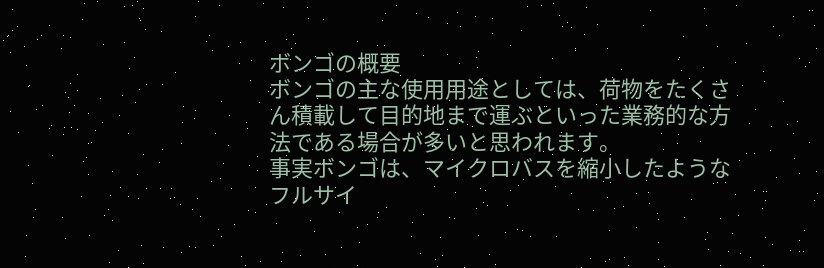ボンゴの概要
ボンゴの主な使用用途としては、荷物をたくさん積載して目的地まで運ぶといった業務的な方法である場合が多いと思われます。
事実ボンゴは、マイクロバスを縮小したようなフルサイ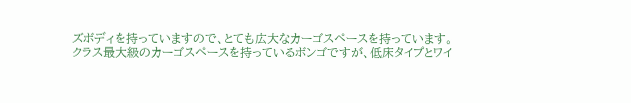ズボディを持っていますので、とても広大なカーゴスペースを持っています。
クラス最大級のカーゴスペースを持っているボンゴですが、低床タイプとワイ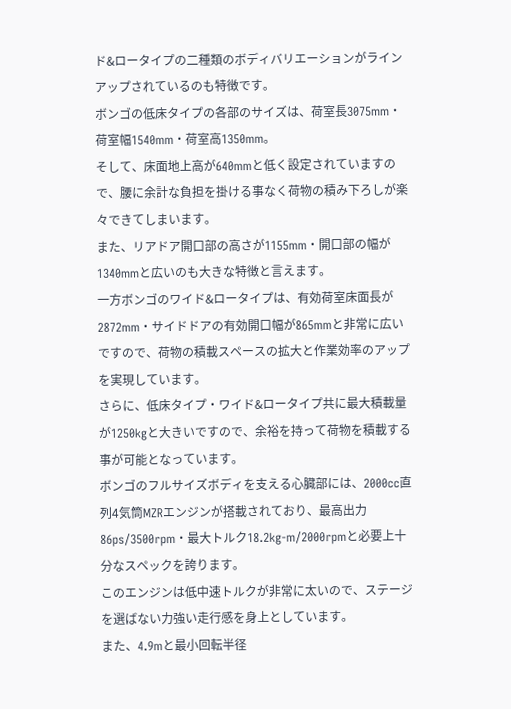ド&ロータイプの二種類のボディバリエーションがラインアップされているのも特徴です。
ボンゴの低床タイプの各部のサイズは、荷室長3075mm・荷室幅1540mm・荷室高1350mm。
そして、床面地上高が640mmと低く設定されていますので、腰に余計な負担を掛ける事なく荷物の積み下ろしが楽々できてしまいます。
また、リアドア開口部の高さが1155mm・開口部の幅が1340mmと広いのも大きな特徴と言えます。
一方ボンゴのワイド&ロータイプは、有効荷室床面長が2872mm・サイドドアの有効開口幅が865mmと非常に広いですので、荷物の積載スペースの拡大と作業効率のアップを実現しています。
さらに、低床タイプ・ワイド&ロータイプ共に最大積載量が1250kgと大きいですので、余裕を持って荷物を積載する事が可能となっています。
ボンゴのフルサイズボディを支える心臓部には、2000cc直列4気筒MZRエンジンが搭載されており、最高出力86ps/3500rpm・最大トルク18.2kg-m/2000rpmと必要上十分なスペックを誇ります。
このエンジンは低中速トルクが非常に太いので、ステージを選ばない力強い走行感を身上としています。
また、4.9mと最小回転半径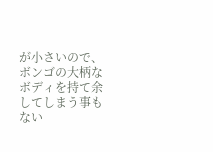が小さいので、ボンゴの大柄なボディを持て余してしまう事もない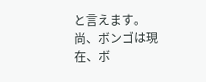と言えます。
尚、ボンゴは現在、ボ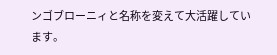ンゴブローニィと名称を変えて大活躍しています。